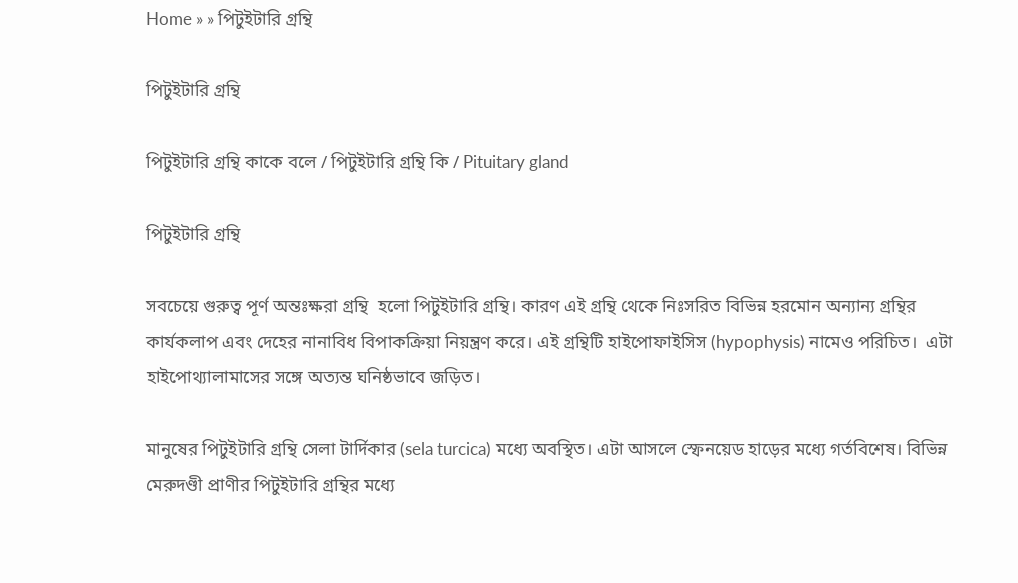Home » » পিটুইটারি গ্রন্থি

পিটুইটারি গ্রন্থি

পিটুইটারি গ্রন্থি কাকে বলে / পিটুইটারি গ্রন্থি কি / Pituitary gland

পিটুইটারি গ্রন্থি

সবচেয়ে গুরুত্ব পূর্ণ অন্তঃক্ষরা গ্রন্থি  হলো পিটুইটারি গ্রন্থি। কারণ এই গ্রন্থি থেকে নিঃসরিত বিভিন্ন হরমোন অন্যান্য গ্রন্থির কার্যকলাপ এবং দেহের নানাবিধ বিপাকক্রিয়া নিয়ন্ত্রণ করে। এই গ্রন্থিটি হাইপোফাইসিস (hypophysis) নামেও পরিচিত।  এটা হাইপোথ্যালামাসের সঙ্গে অত্যন্ত ঘনিষ্ঠভাবে জড়িত।

মানুষের পিটুইটারি গ্রন্থি সেলা টার্দিকার (sela turcica) মধ্যে অবস্থিত। এটা আসলে স্ফেনয়েড হাড়ের মধ্যে গর্তবিশেষ। বিভিন্ন মেরুদণ্ডী প্রাণীর পিটুইটারি গ্রন্থির মধ্যে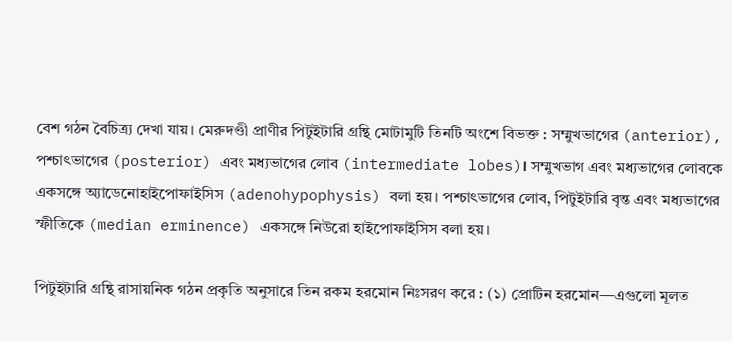বেশ গঠন বৈচিত্র্য দেখা যায়। মেরুদণ্ডী প্রাণীর পিটুইটারি গ্রন্থি মোটামুটি তিনটি অংশে বিভক্ত : সম্মুখভাগের (anterior), পশ্চাৎভাগের (posterior) এবং মধ্যভাগের লোব (intermediate lobes)। সম্মুখভাগ এবং মধ্যভাগের লোবকে একসঙ্গে অ্যাডেনোহাইপোফাইসিস (adenohypophysis) বলা হয়। পশ্চাৎভাগের লোব, পিটুইটারি বৃন্ত এবং মধ্যভাগের স্ফীতিকে (median erminence) একসঙ্গে নিউরো হাইপোফাইসিস বলা হয়।

পিটুইটারি গ্রন্থি রাসায়নিক গঠন প্রকৃতি অনুসারে তিন রকম হরমোন নিঃসরণ করে : (১) প্রোটিন হরমোন—এগুলো মূলত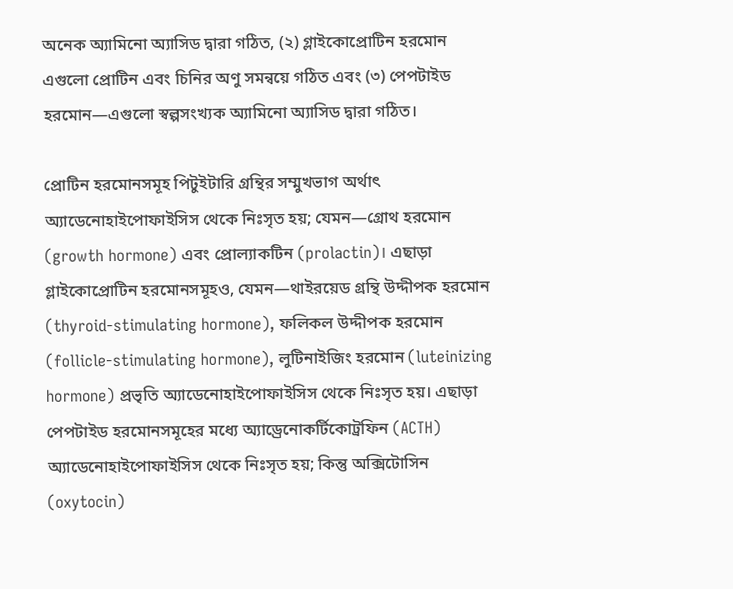অনেক অ্যামিনো অ্যাসিড দ্বারা গঠিত, (২) গ্লাইকোপ্রোটিন হরমোন এগুলো প্রোটিন এবং চিনির অণু সমন্বয়ে গঠিত এবং (৩) পেপটাইড হরমোন—এগুলো স্বল্পসংখ্যক অ্যামিনো অ্যাসিড দ্বারা গঠিত।

প্রোটিন হরমোনসমূহ পিটুইটারি গ্রন্থির সম্মুখভাগ অর্থাৎ অ্যাডেনোহাইপোফাইসিস থেকে নিঃসৃত হয়; যেমন—গ্রোথ হরমোন (growth hormone) এবং প্রোল্যাকটিন (prolactin)। এছাড়া গ্লাইকোপ্রোটিন হরমোনসমূহও, যেমন—থাইরয়েড গ্রন্থি উদ্দীপক হরমোন (thyroid-stimulating hormone), ফলিকল উদ্দীপক হরমোন (follicle-stimulating hormone), লুটিনাইজিং হরমোন (luteinizing hormone) প্রভৃতি অ্যাডেনোহাইপোফাইসিস থেকে নিঃসৃত হয়। এছাড়া পেপটাইড হরমোনসমূহের মধ্যে অ্যাড্রেনোকর্টিকোট্রফিন (ACTH) অ্যাডেনোহাইপোফাইসিস থেকে নিঃসৃত হয়; কিন্তু অক্সিটোসিন (oxytocin)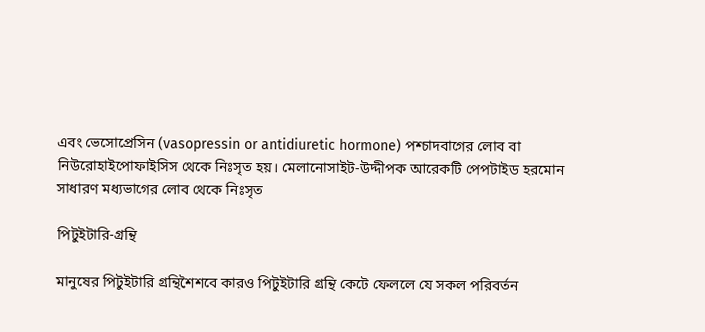এবং ভেসোপ্রেসিন (vasopressin or antidiuretic hormone) পশ্চাদবাগের লোব বা নিউরোহাইপোফাইসিস থেকে নিঃসৃত হয়। মেলানোসাইট-উদ্দীপক আরেকটি পেপটাইড হরমোন সাধারণ মধ্যভাগের লোব থেকে নিঃসৃত

পিটুইটারি-গ্রন্থি

মানুষের পিটুইটারি গ্রন্থিশৈশবে কারও পিটুইটারি গ্রন্থি কেটে ফেললে যে সকল পরিবর্তন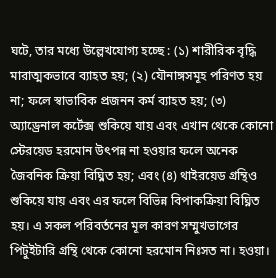ঘটে, তার মধ্যে উল্লেখযোগ্য হচ্ছে : (১) শারীরিক বৃদ্ধি মারাত্মকভাবে ব্যাহত হয়; (২) যৌনাঙ্গসমূহ পরিণত হয় না; ফলে স্বাভাবিক প্রজনন কর্ম ব্যাহত হয়; (৩) অ্যাড্রেনাল কর্টেক্স শুকিয়ে যায় এবং এখান থেকে কোনো স্টেরয়েড হরমোন উৎপন্ন না হওয়ার ফলে অনেক জৈবনিক ক্রিয়া বিঘ্নিত হয়; এবং (৪) থাইরয়েড গ্রন্থিও শুকিয়ে যায় এবং এর ফলে বিভিন্ন বিপাকক্রিয়া বিঘ্নিত হয়। এ সকল পরিবর্তনের মূল কারণ সম্মুখভাগের পিটুইটারি গ্রন্থি থেকে কোনো হরমোন নিঃসত না। হওয়া।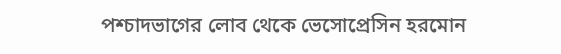পশ্চাদভাগের লোব থেকে ভেসোপ্রেসিন হরমোন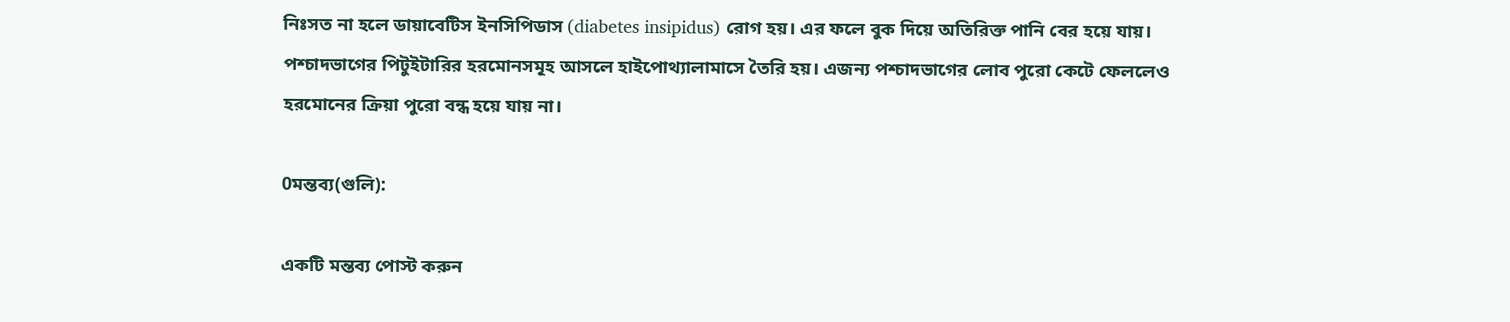নিঃসত না হলে ডায়াবেটিস ইনসিপিডাস (diabetes insipidus) রোগ হয়। এর ফলে বুক দিয়ে অতিরিক্ত পানি বের হয়ে যায়। পশ্চাদভাগের পিটুইটারির হরমোনসমূহ আসলে হাইপোথ্যালামাসে তৈরি হয়। এজন্য পশ্চাদভাগের লোব পুরো কেটে ফেললেও হরমোনের ক্রিয়া পুরো বন্ধ হয়ে যায় না।

0মন্তব্য(গুলি):

একটি মন্তব্য পোস্ট করুন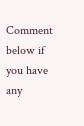Comment below if you have any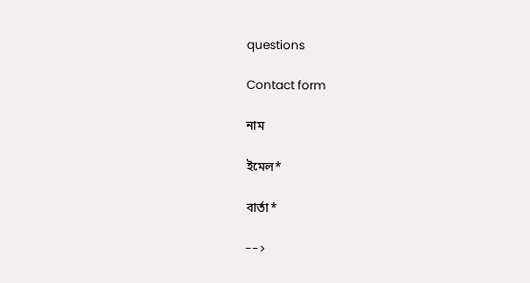questions

Contact form

নাম

ইমেল*

বার্তা*

-->